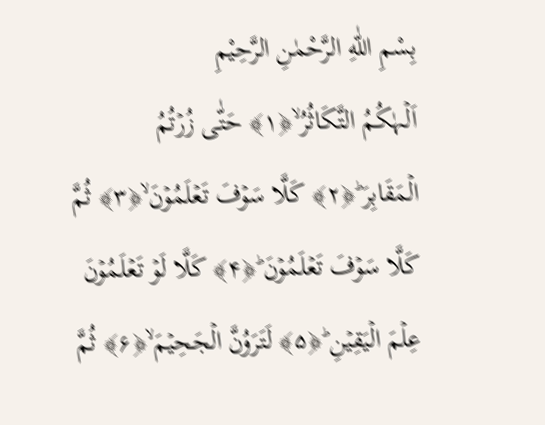بِسْمِ اللّٰهِ الرَّحْمٰنِ الرَّحِيْمِ
اَلۡہٰکُمُ التَّکَاثُرُ ۙ﴿۱﴾ حَتّٰی زُرۡتُمُ الۡمَقَابِرَ ؕ﴿۲﴾ کَلَّا سَوۡفَ تَعۡلَمُوۡنَ ۙ﴿۳﴾ ثُمَّ کَلَّا سَوۡفَ تَعۡلَمُوۡنَ ؕ﴿۴﴾ کَلَّا لَوۡ تَعۡلَمُوۡنَ عِلۡمَ الۡیَقِیۡنِ ؕ﴿۵﴾ لَتَرَوُنَّ الۡجَحِیۡمَ ۙ﴿۶﴾ ثُمَّ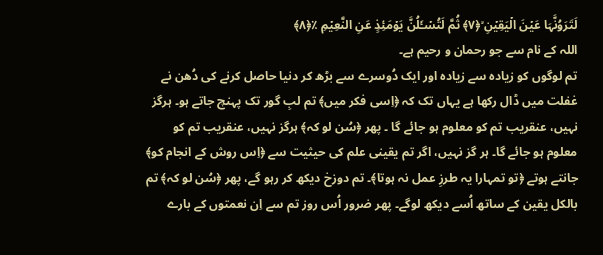لَتَرَوُنَّہَا عَیۡنَ الۡیَقِیۡنِ ۙ﴿۷﴾ ثُمَّ لَتُسۡـَٔلُنَّ یَوۡمَئِذٍ عَنِ النَّعِیۡمِ ٪﴿۸﴾
اللہ کے نام سے جو رحمان و رحیم ہے۔
تم لوگوں کو زیادہ سے زیادہ اور ایک دُوسرے سے بڑھ کر دنیا حاصل کرنے کی دُھن نے غفلت میں ڈال رکھا ہے یہاں تک کہ ﴿اِسی فکر میں﴾ تم لبِ گور تک پہنچ جاتے ہو۔ ہرگز نہیں، عنقریب تم کو معلوم ہو جائے گا ۔ پھر ﴿سُن لو کہ﴾ ہرگز نہیں، عنقریب تم کو معلوم ہو جائے گا۔ ہر گز نہیں، اگر تم یقینی علم کی حیثیت سے ﴿اِس روش کے انجام کو﴾ جانتے ہوتے ﴿تو تمہارا یہ طرزِ عمل نہ ہوتا﴾۔ تم دوزخ دیکھ کر رہو گے، پھر ﴿سُن لو کہ﴾ تم بالکل یقین کے ساتھ اُسے دیکھ لوگے۔ پھر ضرور اُس روز تم سے اِن نعمتوں کے بارے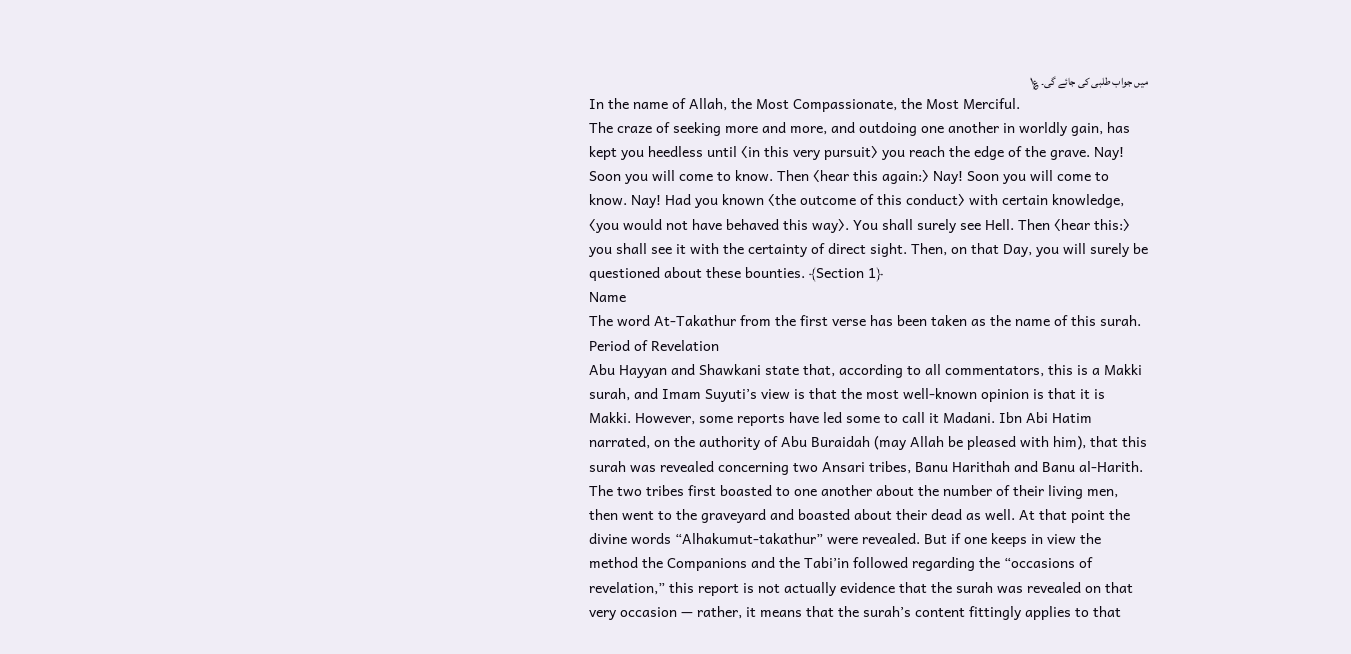میں جواب طلبی کی جائے گی۔ ؏١
In the name of Allah, the Most Compassionate, the Most Merciful.
The craze of seeking more and more, and outdoing one another in worldly gain, has kept you heedless until ⟨in this very pursuit⟩ you reach the edge of the grave. Nay! Soon you will come to know. Then ⟨hear this again:⟩ Nay! Soon you will come to know. Nay! Had you known ⟨the outcome of this conduct⟩ with certain knowledge, ⟨you would not have behaved this way⟩. You shall surely see Hell. Then ⟨hear this:⟩ you shall see it with the certainty of direct sight. Then, on that Day, you will surely be questioned about these bounties. ﴾Section 1﴿
Name
The word At-Takathur from the first verse has been taken as the name of this surah.
Period of Revelation
Abu Hayyan and Shawkani state that, according to all commentators, this is a Makki surah, and Imam Suyuti’s view is that the most well-known opinion is that it is Makki. However, some reports have led some to call it Madani. Ibn Abi Hatim narrated, on the authority of Abu Buraidah (may Allah be pleased with him), that this surah was revealed concerning two Ansari tribes, Banu Harithah and Banu al-Harith. The two tribes first boasted to one another about the number of their living men, then went to the graveyard and boasted about their dead as well. At that point the divine words “Alhakumut-takathur” were revealed. But if one keeps in view the method the Companions and the Tabi’in followed regarding the “occasions of revelation,” this report is not actually evidence that the surah was revealed on that very occasion — rather, it means that the surah’s content fittingly applies to that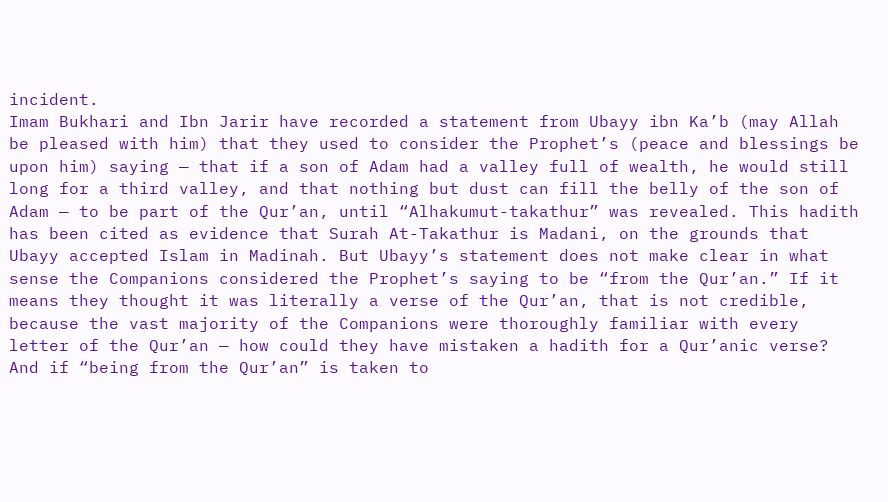incident.
Imam Bukhari and Ibn Jarir have recorded a statement from Ubayy ibn Ka’b (may Allah be pleased with him) that they used to consider the Prophet’s (peace and blessings be upon him) saying — that if a son of Adam had a valley full of wealth, he would still long for a third valley, and that nothing but dust can fill the belly of the son of Adam — to be part of the Qur’an, until “Alhakumut-takathur” was revealed. This hadith has been cited as evidence that Surah At-Takathur is Madani, on the grounds that Ubayy accepted Islam in Madinah. But Ubayy’s statement does not make clear in what sense the Companions considered the Prophet’s saying to be “from the Qur’an.” If it means they thought it was literally a verse of the Qur’an, that is not credible, because the vast majority of the Companions were thoroughly familiar with every letter of the Qur’an — how could they have mistaken a hadith for a Qur’anic verse? And if “being from the Qur’an” is taken to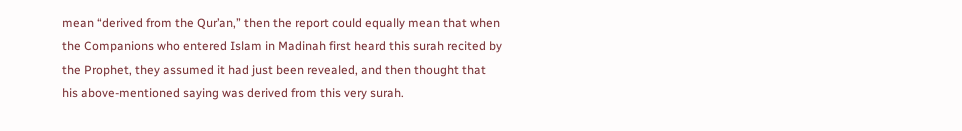mean “derived from the Qur’an,” then the report could equally mean that when the Companions who entered Islam in Madinah first heard this surah recited by the Prophet, they assumed it had just been revealed, and then thought that his above-mentioned saying was derived from this very surah.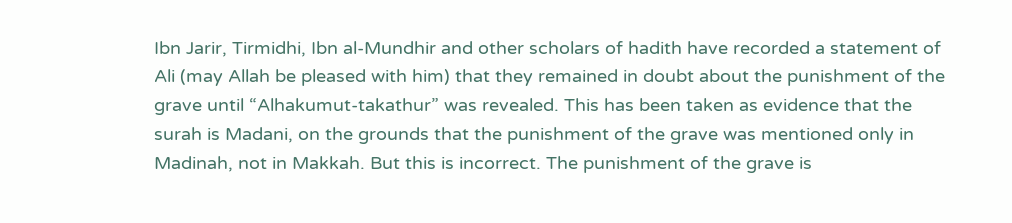Ibn Jarir, Tirmidhi, Ibn al-Mundhir and other scholars of hadith have recorded a statement of Ali (may Allah be pleased with him) that they remained in doubt about the punishment of the grave until “Alhakumut-takathur” was revealed. This has been taken as evidence that the surah is Madani, on the grounds that the punishment of the grave was mentioned only in Madinah, not in Makkah. But this is incorrect. The punishment of the grave is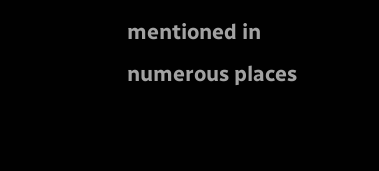mentioned in numerous places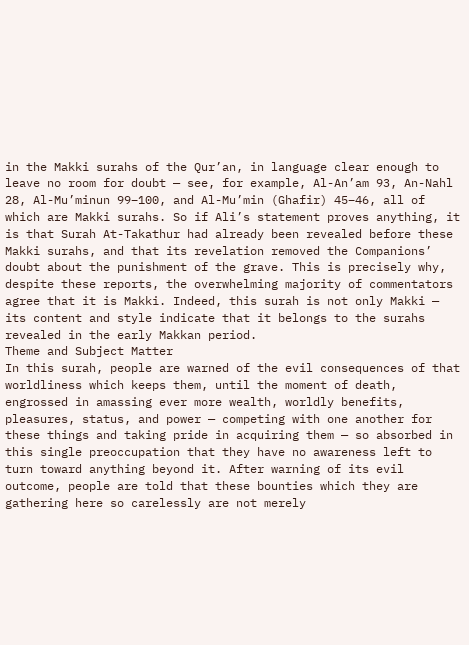in the Makki surahs of the Qur’an, in language clear enough to leave no room for doubt — see, for example, Al-An’am 93, An-Nahl 28, Al-Mu’minun 99–100, and Al-Mu’min (Ghafir) 45–46, all of which are Makki surahs. So if Ali’s statement proves anything, it is that Surah At-Takathur had already been revealed before these Makki surahs, and that its revelation removed the Companions’ doubt about the punishment of the grave. This is precisely why, despite these reports, the overwhelming majority of commentators agree that it is Makki. Indeed, this surah is not only Makki — its content and style indicate that it belongs to the surahs revealed in the early Makkan period.
Theme and Subject Matter
In this surah, people are warned of the evil consequences of that worldliness which keeps them, until the moment of death, engrossed in amassing ever more wealth, worldly benefits, pleasures, status, and power — competing with one another for these things and taking pride in acquiring them — so absorbed in this single preoccupation that they have no awareness left to turn toward anything beyond it. After warning of its evil outcome, people are told that these bounties which they are gathering here so carelessly are not merely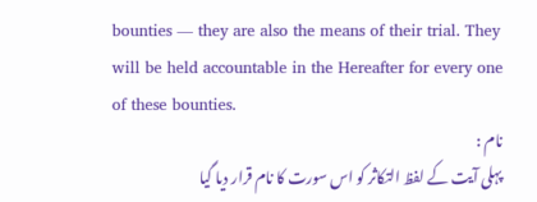bounties — they are also the means of their trial. They will be held accountable in the Hereafter for every one of these bounties.
نام :
پہلی آیت کے لفظ التکاثر کو اس سورت کا نام قرار دیا گیا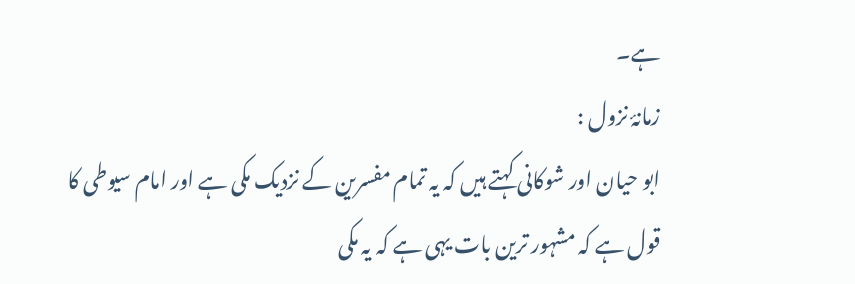ہے۔
زمانۂ نزول :
ابو حیان اور شوکانی کہتے ہیں کہ یہ تمام مفسرین کے نزدیک مکی ہے اور امام سیوطی کا قول ہے کہ مشہور ترین بات یہی ہے کہ یہ مکی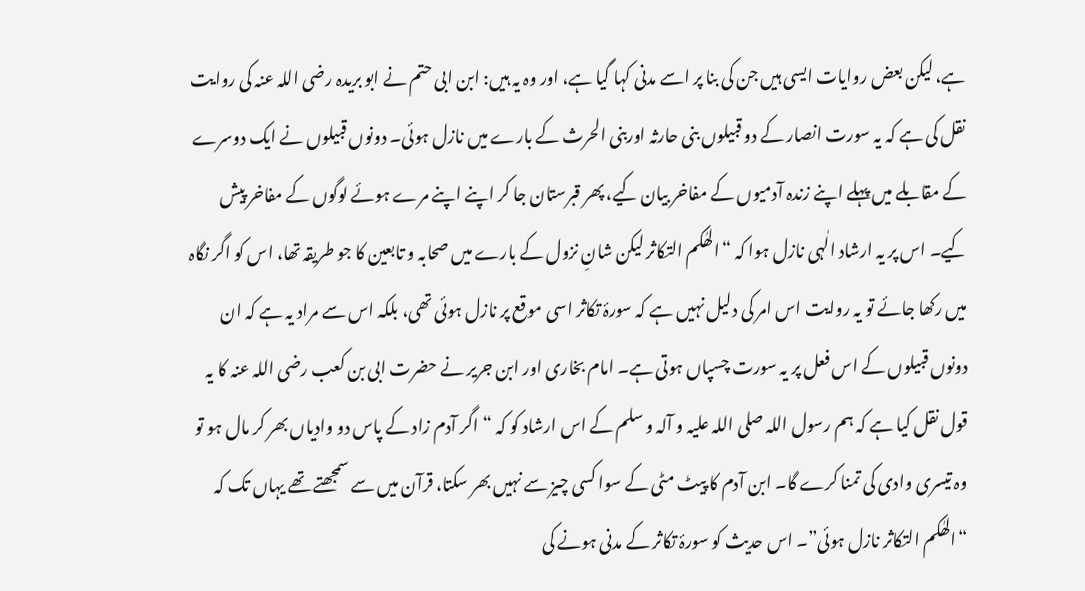ہے، لیکن بعض روایات ایسی ہیں جن کی بنا پر اسے مدنی کہا گیا ہے، اور وہ یہ ہیں: ابن ابی حتم نے ابو بریدہ رضی اللہ عنہ کی روایت نقل کی ہے کہ یہ سورت انصار کے دو قبیلوں بنی حارثہ اوربنی الحرث کے بارے میں نازل ہوئی۔ دونوں قبیلوں نے ایک دوسرے کے مقابلے میں پہلے اپنے زندہ آدمیوں کے مفاخر بیان کیے، پھر قبرستان جا کر اپنے اپنے مرے ہوئے لوگوں کے مفاخر پیش کیے۔ اس پر یہ ارشاد الٰہی نازل ہوا کہ “الھٰکم التکاثر لیکن شانِ نزول کے بارے میں صحابہ و تابعین کا جو طریقہ تھا، اس کو اگر نگاہ میں رکھا جائے تو یہ روایت اس امر کی دلیل نہیں ہے کہ سورۂ تکاثر اسی موقع پر نازل ہوئی تھی، بلکہ اس سے مراد یہ ہے کہ ان دونوں قبیلوں کے اس فعل پر یہ سورت چسپاں ہوتی ہے۔ امام بخاری اور ابن جریر نے حضرت ابی بن کعب رضی اللہ عنہ کا یہ قول نقل کیا ہے کہ ہم رسول اللہ صلی اللہ علیہ و آلہ و سلم کے اس ارشاد کو کہ “اگر آدم زاد کے پاس دو وادیاں بھر کر مال ہو تو وہ تیسری وادی کی تمنا کرے گا۔ ابن آدم کا پیٹ مٹی کے سوا کسی چیز سے نہیں بھر سکتا، قرآن میں سے سمجھتے تھے یہاں تک کہ “الھٰکم التکاثر نازل ہوئی”۔ اس حدیث کو سورۂ تکاثر کے مدنی ہونے کی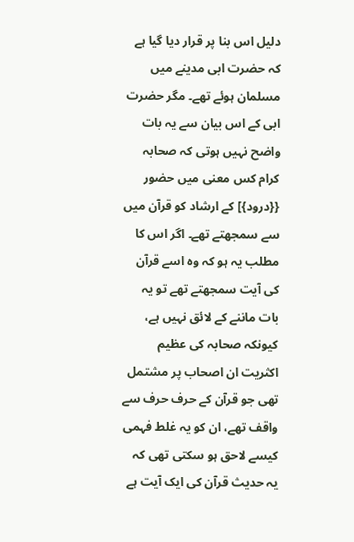دلیل اس بنا پر قرار دیا گیا ہے کہ حضرت ابی مدینے میں مسلمان ہوئے تھے۔ مگر حضرت ابی کے اس بیان سے یہ بات واضح نہیں ہوتی کہ صحابہ کرام کس معنی میں حضور {{درود}] کے ارشاد کو قرآن میں سے سمجھتے تھے۔ اگر اس کا مطلب یہ ہو کہ وہ اسے قرآن کی آیت سمجھتے تھے تو یہ بات ماننے کے لائق نہیں ہے، کیونکہ صحابہ کی عظیم اکثریت ان اصحاب پر مشتمل تھی جو قرآن کے حرف حرف سے واقف تھے، ان کو یہ غلط فہمی کیسے لاحق ہو سکتی تھی کہ یہ حدیث قرآن کی ایک آیت ہے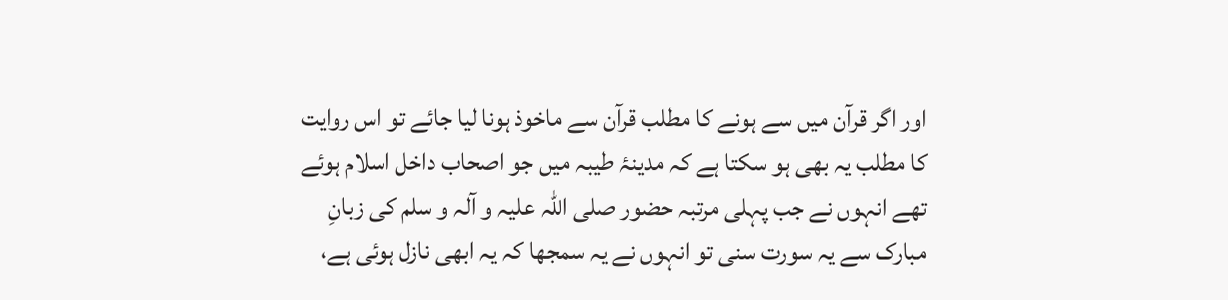اور اگر قرآن میں سے ہونے کا مطلب قرآن سے ماخوذ ہونا لیا جائے تو اس روایت کا مطلب یہ بھی ہو سکتا ہے کہ مدینۂ طیبہ میں جو اصحاب داخل اسلام ہوئے تھے انہوں نے جب پہلی مرتبہ حضور صلی اللہ علیہ و آلہ و سلم کی زبانِ مبارک سے یہ سورت سنی تو انہوں نے یہ سمجھا کہ یہ ابھی نازل ہوئی ہے،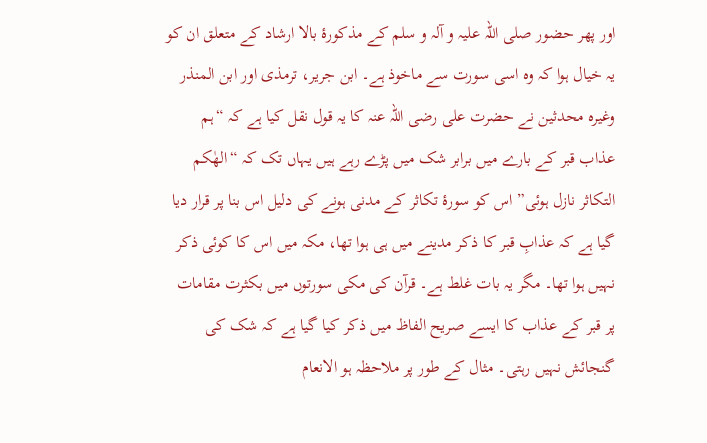اور پھر حضور صلی اللہ علیہ و آلہ و سلم کے مذکورۂ بالا ارشاد کے متعلق ان کو یہ خیال ہوا کہ وہ اسی سورت سے ماخوذ ہے۔ ابن جریر، ترمذی اور ابن المنذر وغیرہ محدثین نے حضرت علی رضی اللہ عنہ کا یہ قول نقل کیا ہے کہ “ہم عذاب قبر کے بارے میں برابر شک میں پڑے رہے ہیں یہاں تک کہ “الھٰکم التکاثر نازل ہوئی” اس کو سورۂ تکاثر کے مدنی ہونے کی دلیل اس بنا پر قرار دیا گیا ہے کہ عذابِ قبر کا ذکر مدینے میں ہی ہوا تھا، مکہ میں اس کا کوئی ذکر نہیں ہوا تھا۔ مگر یہ بات غلط ہے۔ قرآن کی مکی سورتوں میں بکثرت مقامات پر قبر کے عذاب کا ایسے صریح الفاظ میں ذکر کیا گیا ہے کہ شک کی گنجائش نہیں رہتی۔ مثال کے طور پر ملاحظہ ہو الانعام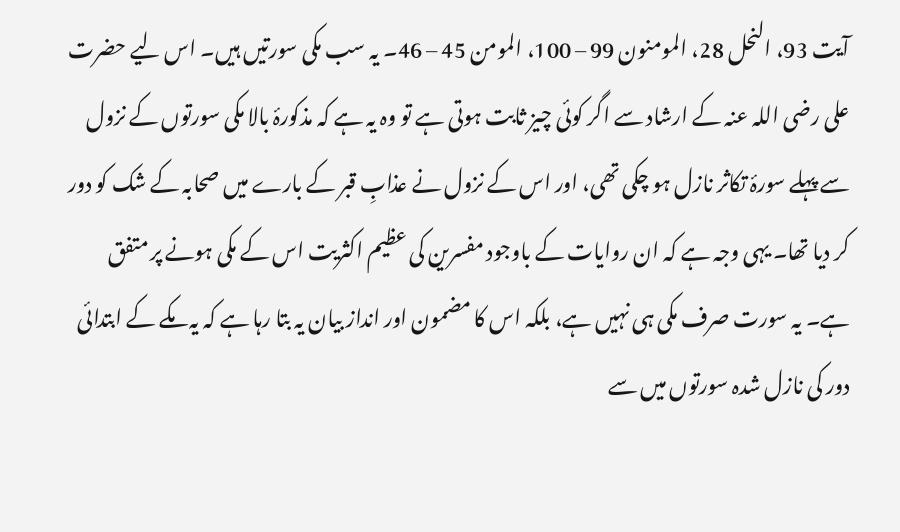آیت 93، النحل 28، المومنون 99 – 100، المومن 45 – 46۔ یہ سب مکی سورتیں ہیں۔ اس لیے حضرت علی رضی اللہ عنہ کے ارشاد سے اگر کوئی چیز ثابت ہوتی ہے تو وہ یہ ہے کہ مذکورۂ بالا مکی سورتوں کے نزول سے پہلے سورۂ تکاثر نازل ہو چکی تھی، اور اس کے نزول نے عذابِ قبر کے بارے میں صحابہ کے شک کو دور کر دیا تھا۔ یہی وجہ ہے کہ ان روایات کے باوجود مفسرین کی عظیم اکثریت اس کے مکی ہونے پر متفق ہے۔ یہ سورت صرف مکی ہی نہیں ہے، بلکہ اس کا مضمون اور انداز بیان یہ بتا رہا ہے کہ یہ مکے کے ابتدائی دور کی نازل شدہ سورتوں میں سے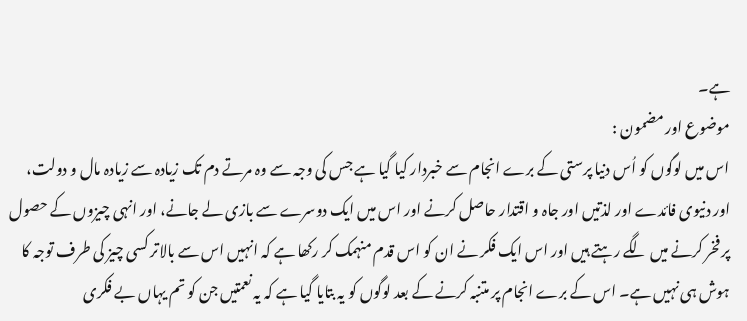ہے۔
موضوع اور مضمون :
اس میں لوگوں کو اُس دنیا پرستی کے برے انجام سے خبردار کیا گيا ہے جس کی وجہ سے وہ مرتے دم تک زیادہ سے زیادہ مال و دولت، اور دنیوی فائدے اور لذتیں اور جاہ و اقتدار حاصل کرنے اور اس میں ایک دوسرے سے بازی لے جانے، اور انہی چیزوں کے حصول پر فخر کرنے میں لگے رہتے ہیں اور اس ایک فکر نے ان کو اس قدم منہمک کر رکھا ہے کہ انہیں اس سے بالاتر کسی چیز کی طرف توجہ کا ہوش ہی نہیں ہے۔ اس کے برے انجام پر متنبہ کرنے کے بعد لوگوں کو یہ بتایا گیا ہے کہ یہ نعمتیں جن کو تم یہاں بے فکری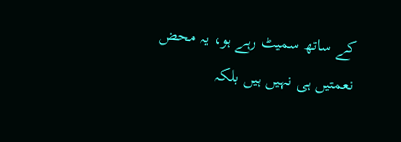کے ساتھ سمیٹ رہے ہو، یہ محض نعمتیں ہی نہیں ہیں بلکہ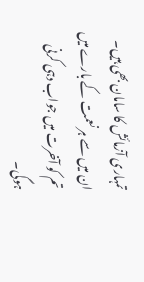تمہاری آزمائش کا سامان بھی ہیں۔ ان میں سے ہر نعمت کے بارے میں تم کو آخرت میں جواب دہی کرنی ہوگی۔